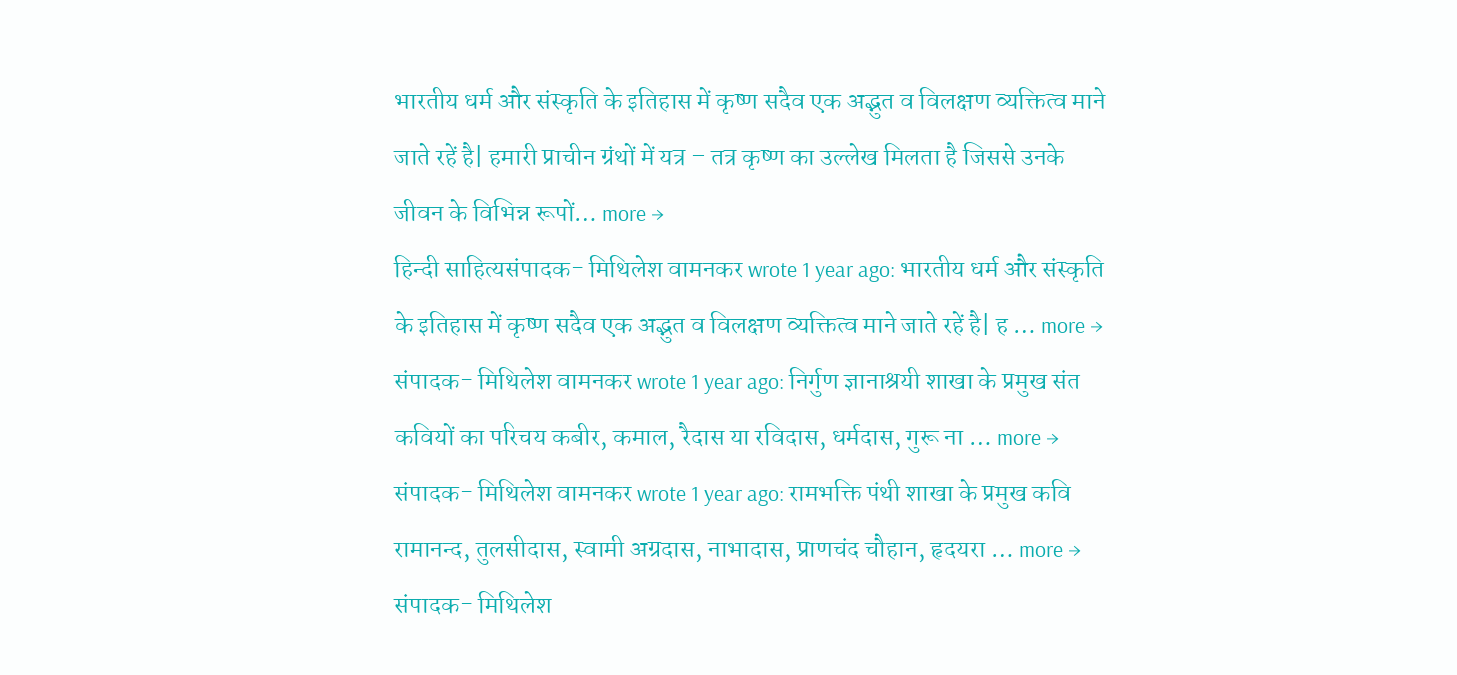भारतीय धर्म और संस्कृति के इतिहास में कृष्ण सदैव एक अद्भुत व विलक्षण व्यक्तित्व माने जाते रहें है| हमारी प्राचीन ग्रंथों में यत्र – तत्र कृष्ण का उल्लेख मिलता है जिससे उनके जीवन के विभिन्न रूपों… more →
हिन्दी साहित्यसंपादक- मिथिलेश वामनकर wrote 1 year ago: भारतीय धर्म और संस्कृति के इतिहास में कृष्ण सदैव एक अद्भुत व विलक्षण व्यक्तित्व माने जाते रहें है| ह … more →
संपादक- मिथिलेश वामनकर wrote 1 year ago: निर्गुण ज्ञानाश्रयी शाखा के प्रमुख संत कवियों का परिचय कबीर, कमाल, रैदास या रविदास, धर्मदास, गुरू ना … more →
संपादक- मिथिलेश वामनकर wrote 1 year ago: रामभक्ति पंथी शाखा के प्रमुख कवि रामानन्द, तुलसीदास, स्वामी अग्रदास, नाभादास, प्राणचंद चौहान, हृदयरा … more →
संपादक- मिथिलेश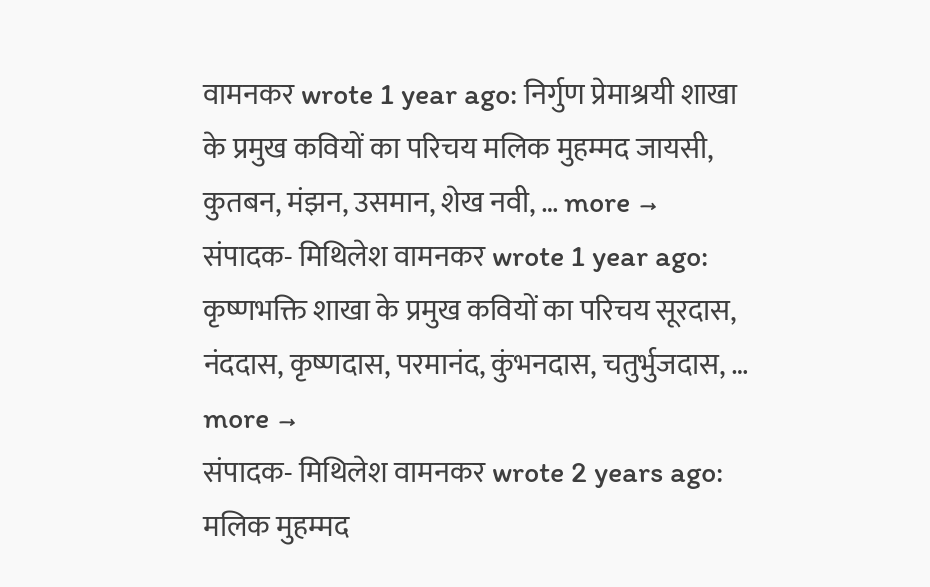वामनकर wrote 1 year ago: निर्गुण प्रेमाश्रयी शाखा के प्रमुख कवियों का परिचय मलिक मुहम्मद जायसी, कुतबन, मंझन, उसमान, शेख नवी, … more →
संपादक- मिथिलेश वामनकर wrote 1 year ago: कृष्णभक्ति शाखा के प्रमुख कवियों का परिचय सूरदास, नंददास, कृष्णदास, परमानंद, कुंभनदास, चतुर्भुजदास, … more →
संपादक- मिथिलेश वामनकर wrote 2 years ago: मलिक मुहम्मद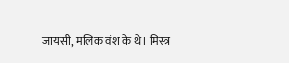जायसी, मलिक वंश के थे। मिस्त्र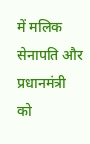में मलिक सेनापति और प्रधानमंत्री को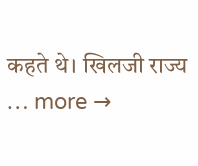कहते थे। खिलजी राज्य … more →